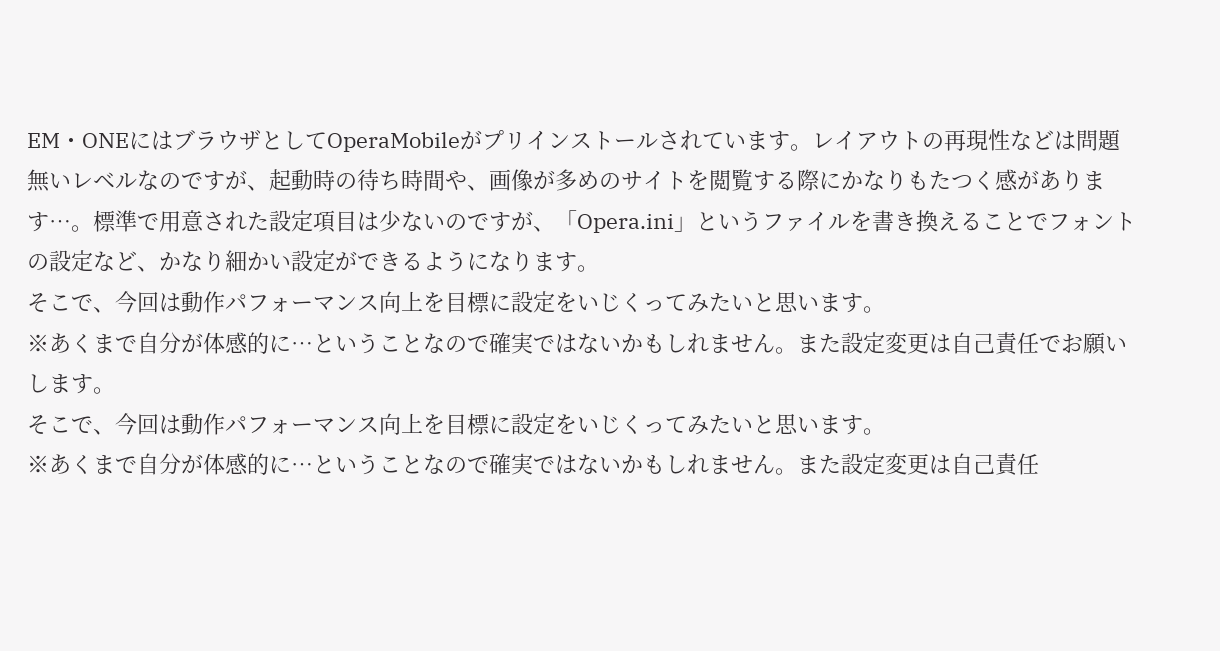EM・ONEにはブラウザとしてOperaMobileがプリインストールされています。レイアウトの再現性などは問題無いレベルなのですが、起動時の待ち時間や、画像が多めのサイトを閲覧する際にかなりもたつく感があります…。標準で用意された設定項目は少ないのですが、「Opera.ini」というファイルを書き換えることでフォントの設定など、かなり細かい設定ができるようになります。
そこで、今回は動作パフォーマンス向上を目標に設定をいじくってみたいと思います。
※あくまで自分が体感的に…ということなので確実ではないかもしれません。また設定変更は自己責任でお願いします。
そこで、今回は動作パフォーマンス向上を目標に設定をいじくってみたいと思います。
※あくまで自分が体感的に…ということなので確実ではないかもしれません。また設定変更は自己責任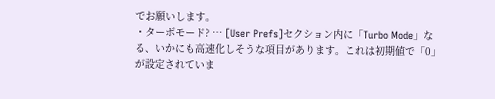でお願いします。
・ターボモード? … [User Prefs]セクション内に「Turbo Mode」なる、いかにも高速化しそうな項目があります。これは初期値で「0」が設定されていま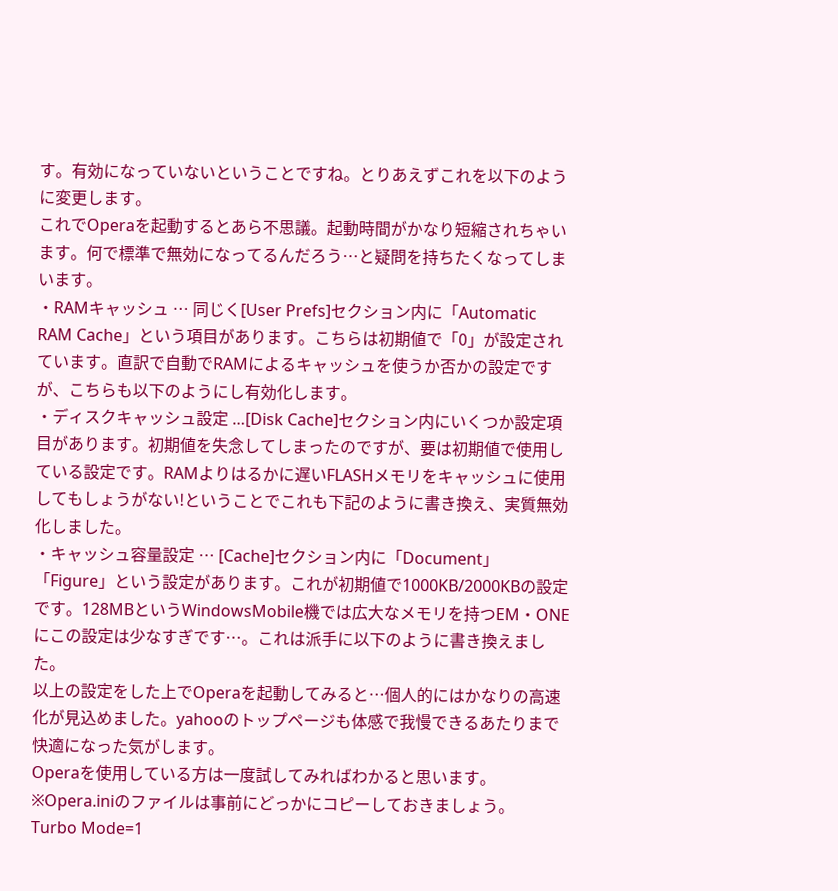す。有効になっていないということですね。とりあえずこれを以下のように変更します。
これでOperaを起動するとあら不思議。起動時間がかなり短縮されちゃいます。何で標準で無効になってるんだろう…と疑問を持ちたくなってしまいます。
・RAMキャッシュ … 同じく[User Prefs]セクション内に「Automatic RAM Cache」という項目があります。こちらは初期値で「0」が設定されています。直訳で自動でRAMによるキャッシュを使うか否かの設定ですが、こちらも以下のようにし有効化します。
・ディスクキャッシュ設定 …[Disk Cache]セクション内にいくつか設定項目があります。初期値を失念してしまったのですが、要は初期値で使用している設定です。RAMよりはるかに遅いFLASHメモリをキャッシュに使用してもしょうがない!ということでこれも下記のように書き換え、実質無効化しました。
・キャッシュ容量設定 … [Cache]セクション内に「Document」
「Figure」という設定があります。これが初期値で1000KB/2000KBの設定です。128MBというWindowsMobile機では広大なメモリを持つEM・ONEにこの設定は少なすぎです…。これは派手に以下のように書き換えました。
以上の設定をした上でOperaを起動してみると…個人的にはかなりの高速化が見込めました。yahooのトップページも体感で我慢できるあたりまで快適になった気がします。
Operaを使用している方は一度試してみればわかると思います。
※Opera.iniのファイルは事前にどっかにコピーしておきましょう。
Turbo Mode=1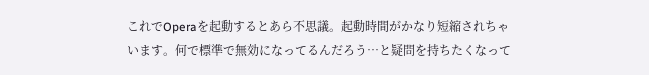これでOperaを起動するとあら不思議。起動時間がかなり短縮されちゃいます。何で標準で無効になってるんだろう…と疑問を持ちたくなって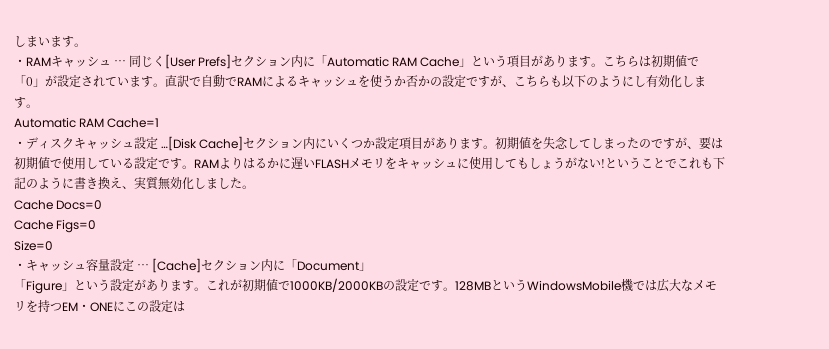しまいます。
・RAMキャッシュ … 同じく[User Prefs]セクション内に「Automatic RAM Cache」という項目があります。こちらは初期値で「0」が設定されています。直訳で自動でRAMによるキャッシュを使うか否かの設定ですが、こちらも以下のようにし有効化します。
Automatic RAM Cache=1
・ディスクキャッシュ設定 …[Disk Cache]セクション内にいくつか設定項目があります。初期値を失念してしまったのですが、要は初期値で使用している設定です。RAMよりはるかに遅いFLASHメモリをキャッシュに使用してもしょうがない!ということでこれも下記のように書き換え、実質無効化しました。
Cache Docs=0
Cache Figs=0
Size=0
・キャッシュ容量設定 … [Cache]セクション内に「Document」
「Figure」という設定があります。これが初期値で1000KB/2000KBの設定です。128MBというWindowsMobile機では広大なメモリを持つEM・ONEにこの設定は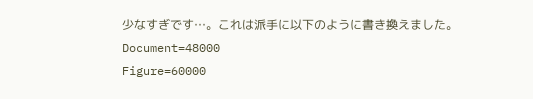少なすぎです…。これは派手に以下のように書き換えました。
Document=48000
Figure=60000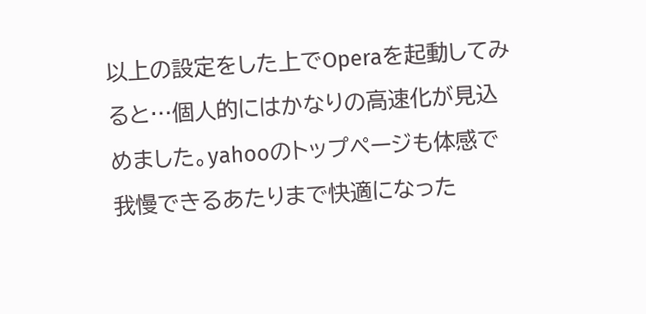以上の設定をした上でOperaを起動してみると…個人的にはかなりの高速化が見込めました。yahooのトップページも体感で我慢できるあたりまで快適になった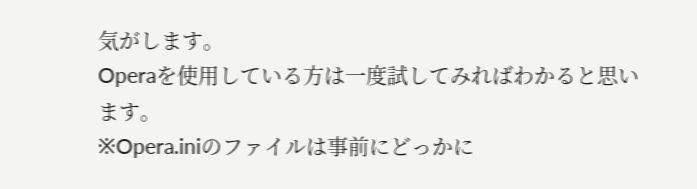気がします。
Operaを使用している方は一度試してみればわかると思います。
※Opera.iniのファイルは事前にどっかに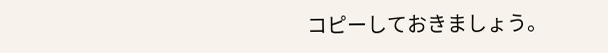コピーしておきましょう。